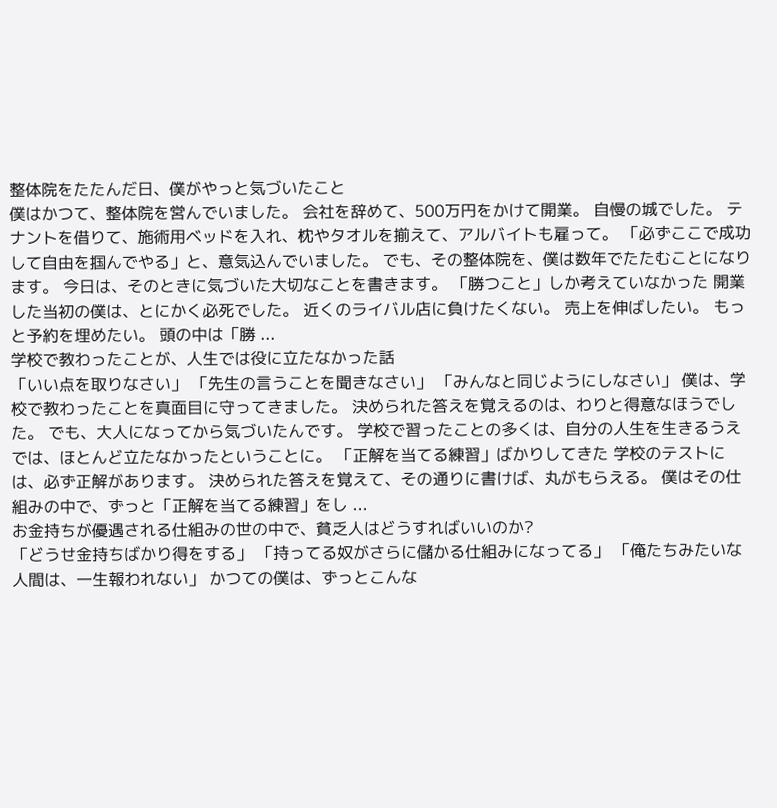整体院をたたんだ日、僕がやっと気づいたこと
僕はかつて、整体院を営んでいました。 会社を辞めて、500万円をかけて開業。 自慢の城でした。 テナントを借りて、施術用ベッドを入れ、枕やタオルを揃えて、アルバイトも雇って。 「必ずここで成功して自由を掴んでやる」と、意気込んでいました。 でも、その整体院を、僕は数年でたたむことになります。 今日は、そのときに気づいた大切なことを書きます。 「勝つこと」しか考えていなかった 開業した当初の僕は、とにかく必死でした。 近くのライバル店に負けたくない。 売上を伸ばしたい。 もっと予約を埋めたい。 頭の中は「勝 ...
学校で教わったことが、人生では役に立たなかった話
「いい点を取りなさい」 「先生の言うことを聞きなさい」 「みんなと同じようにしなさい」 僕は、学校で教わったことを真面目に守ってきました。 決められた答えを覚えるのは、わりと得意なほうでした。 でも、大人になってから気づいたんです。 学校で習ったことの多くは、自分の人生を生きるうえでは、ほとんど立たなかったということに。 「正解を当てる練習」ばかりしてきた 学校のテストには、必ず正解があります。 決められた答えを覚えて、その通りに書けば、丸がもらえる。 僕はその仕組みの中で、ずっと「正解を当てる練習」をし ...
お金持ちが優遇される仕組みの世の中で、貧乏人はどうすればいいのか?
「どうせ金持ちばかり得をする」 「持ってる奴がさらに儲かる仕組みになってる」 「俺たちみたいな人間は、一生報われない」 かつての僕は、ずっとこんな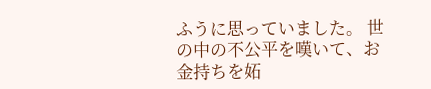ふうに思っていました。 世の中の不公平を嘆いて、お金持ちを妬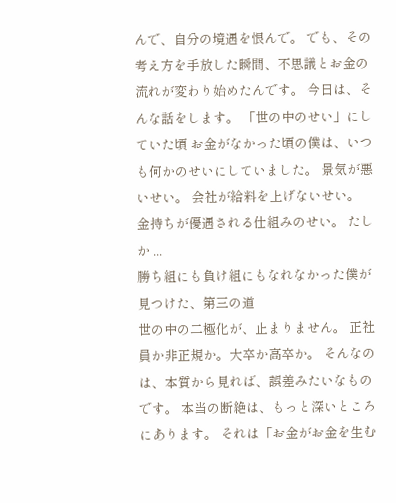んで、自分の境遇を恨んで。 でも、その考え方を手放した瞬間、不思議とお金の流れが変わり始めたんです。 今日は、そんな話をします。 「世の中のせい」にしていた頃 お金がなかった頃の僕は、いつも何かのせいにしていました。 景気が悪いせい。 会社が給料を上げないせい。 金持ちが優遇される仕組みのせい。 たしか ...
勝ち組にも負け組にもなれなかった僕が見つけた、第三の道
世の中の二極化が、止まりません。 正社員か非正規か。大卒か高卒か。 そんなのは、本質から見れば、誤差みたいなものです。 本当の断絶は、もっと深いところにあります。 それは「お金がお金を生む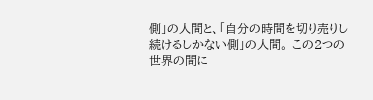側」の人間と、「自分の時間を切り売りし続けるしかない側」の人間。 この2つの世界の間に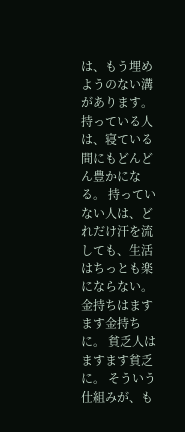は、もう埋めようのない溝があります。 持っている人は、寝ている間にもどんどん豊かになる。 持っていない人は、どれだけ汗を流しても、生活はちっとも楽にならない。 金持ちはますます金持ちに。 貧乏人はますます貧乏に。 そういう仕組みが、も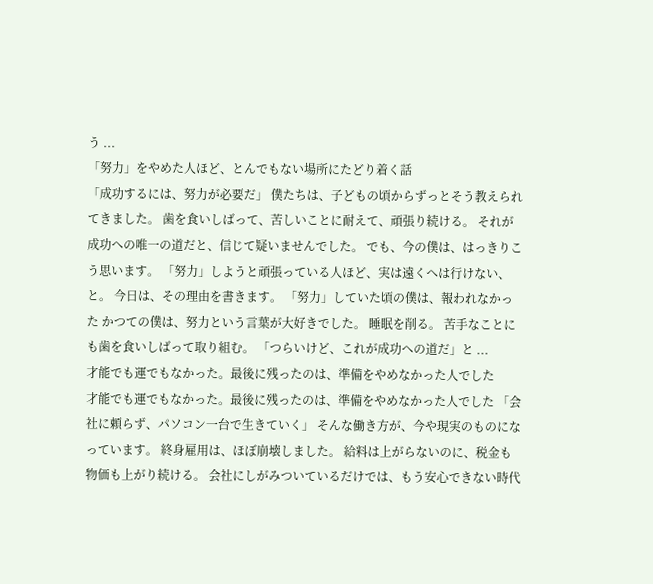う ...
「努力」をやめた人ほど、とんでもない場所にたどり着く話
「成功するには、努力が必要だ」 僕たちは、子どもの頃からずっとそう教えられてきました。 歯を食いしばって、苦しいことに耐えて、頑張り続ける。 それが成功への唯一の道だと、信じて疑いませんでした。 でも、今の僕は、はっきりこう思います。 「努力」しようと頑張っている人ほど、実は遠くへは行けない、と。 今日は、その理由を書きます。 「努力」していた頃の僕は、報われなかった かつての僕は、努力という言葉が大好きでした。 睡眠を削る。 苦手なことにも歯を食いしばって取り組む。 「つらいけど、これが成功への道だ」と ...
才能でも運でもなかった。最後に残ったのは、準備をやめなかった人でした
才能でも運でもなかった。最後に残ったのは、準備をやめなかった人でした 「会社に頼らず、パソコン一台で生きていく」 そんな働き方が、今や現実のものになっています。 終身雇用は、ほぼ崩壊しました。 給料は上がらないのに、税金も物価も上がり続ける。 会社にしがみついているだけでは、もう安心できない時代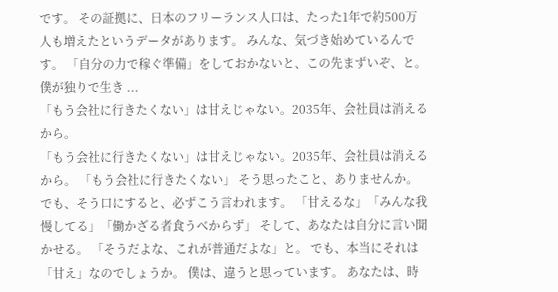です。 その証拠に、日本のフリーランス人口は、たった1年で約500万人も増えたというデータがあります。 みんな、気づき始めているんです。 「自分の力で稼ぐ準備」をしておかないと、この先まずいぞ、と。 僕が独りで生き ...
「もう会社に行きたくない」は甘えじゃない。2035年、会社員は消えるから。
「もう会社に行きたくない」は甘えじゃない。2035年、会社員は消えるから。 「もう会社に行きたくない」 そう思ったこと、ありませんか。 でも、そう口にすると、必ずこう言われます。 「甘えるな」「みんな我慢してる」「働かざる者食うべからず」 そして、あなたは自分に言い聞かせる。 「そうだよな、これが普通だよな」と。 でも、本当にそれは「甘え」なのでしょうか。 僕は、違うと思っています。 あなたは、時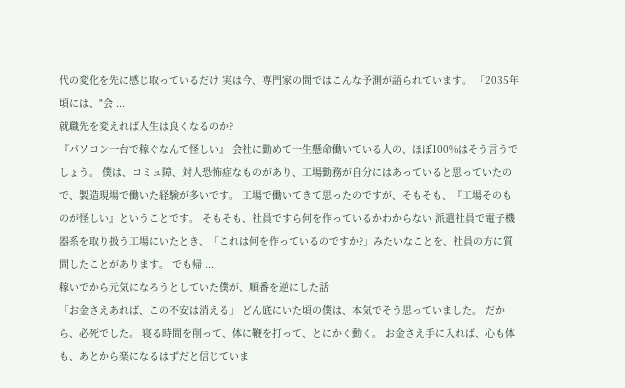代の変化を先に感じ取っているだけ 実は今、専門家の間ではこんな予測が語られています。 「2035年頃には、"会 ...
就職先を変えれば人生は良くなるのか?
『パソコン一台で稼ぐなんて怪しい』 会社に勤めて一生懸命働いている人の、ほぼ100%はそう言うでしょう。 僕は、コミュ障、対人恐怖症なものがあり、工場勤務が自分にはあっていると思っていたので、製造現場で働いた経験が多いです。 工場で働いてきて思ったのですが、そもそも、『工場そのものが怪しい』ということです。 そもそも、社員ですら何を作っているかわからない 派遣社員で電子機器系を取り扱う工場にいたとき、「これは何を作っているのですか?」みたいなことを、社員の方に質問したことがあります。 でも帰 ...
稼いでから元気になろうとしていた僕が、順番を逆にした話
「お金さえあれば、この不安は消える」 どん底にいた頃の僕は、本気でそう思っていました。 だから、必死でした。 寝る時間を削って、体に鞭を打って、とにかく動く。 お金さえ手に入れば、心も体も、あとから楽になるはずだと信じていま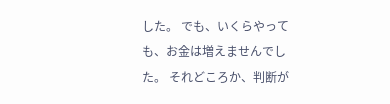した。 でも、いくらやっても、お金は増えませんでした。 それどころか、判断が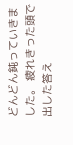どんどん鈍っていきました。 疲れきった頭で出した答え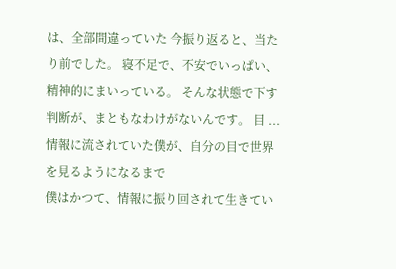は、全部間違っていた 今振り返ると、当たり前でした。 寝不足で、不安でいっぱい、精神的にまいっている。 そんな状態で下す判断が、まともなわけがないんです。 目 ...
情報に流されていた僕が、自分の目で世界を見るようになるまで
僕はかつて、情報に振り回されて生きてい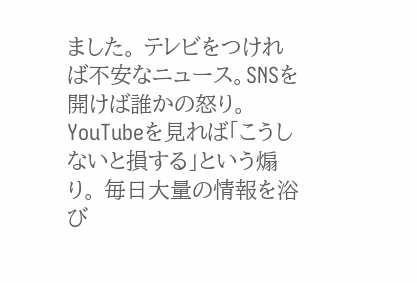ました。 テレビをつければ不安なニュース。SNSを開けば誰かの怒り。YouTubeを見れば「こうしないと損する」という煽り。 毎日大量の情報を浴び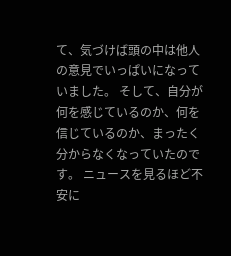て、気づけば頭の中は他人の意見でいっぱいになっていました。 そして、自分が何を感じているのか、何を信じているのか、まったく分からなくなっていたのです。 ニュースを見るほど不安に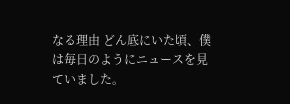なる理由 どん底にいた頃、僕は毎日のようにニュースを見ていました。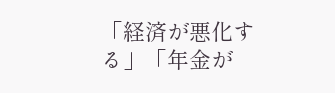「経済が悪化する」「年金が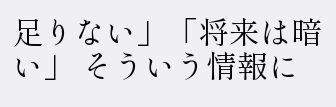足りない」「将来は暗い」 そういう情報に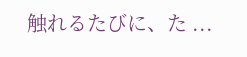触れるたびに、た ...